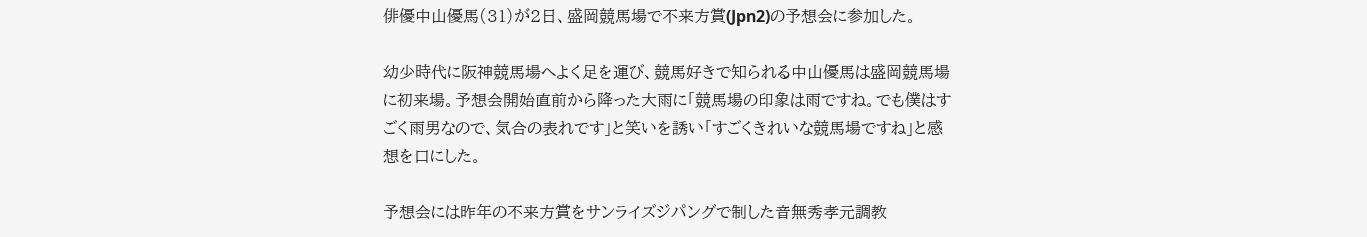俳優中山優馬(31)が2日、盛岡競馬場で不来方賞(Jpn2)の予想会に参加した。

幼少時代に阪神競馬場へよく足を運び、競馬好きで知られる中山優馬は盛岡競馬場に初来場。予想会開始直前から降った大雨に「競馬場の印象は雨ですね。でも僕はすごく雨男なので、気合の表れです」と笑いを誘い「すごくきれいな競馬場ですね」と感想を口にした。

予想会には昨年の不来方賞をサンライズジパングで制した音無秀孝元調教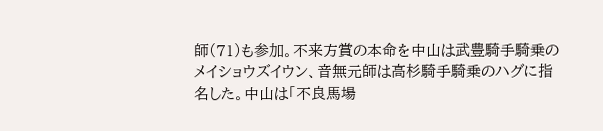師(71)も参加。不来方賞の本命を中山は武豊騎手騎乗のメイショウズイウン、音無元師は高杉騎手騎乗のハグに指名した。中山は「不良馬場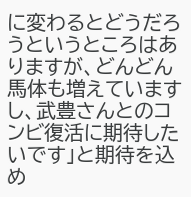に変わるとどうだろうというところはありますが、どんどん馬体も増えていますし、武豊さんとのコンビ復活に期待したいです」と期待を込め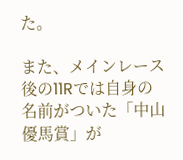た。

また、メインレース後の11Rでは自身の名前がついた「中山優馬賞」が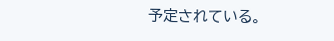予定されている。